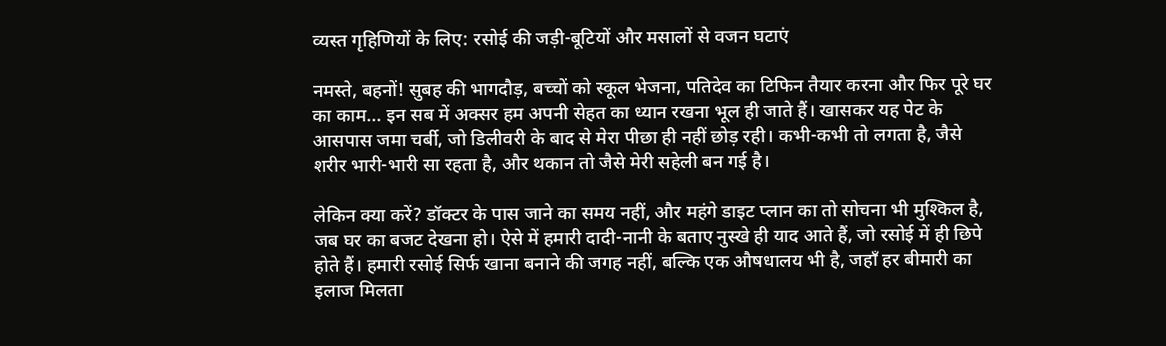व्यस्त गृहिणियों के लिए: रसोई की जड़ी-बूटियों और मसालों से वजन घटाएं

नमस्ते, बहनों! सुबह की भागदौड़, बच्चों को स्कूल भेजना, पतिदेव का टिफिन तैयार करना और फिर पूरे घर का काम... इन सब में अक्सर हम अपनी सेहत का ध्यान रखना भूल ही जाते हैं। खासकर यह पेट के आसपास जमा चर्बी, जो डिलीवरी के बाद से मेरा पीछा ही नहीं छोड़ रही। कभी-कभी तो लगता है, जैसे शरीर भारी-भारी सा रहता है, और थकान तो जैसे मेरी सहेली बन गई है।

लेकिन क्या करें? डॉक्टर के पास जाने का समय नहीं, और महंगे डाइट प्लान का तो सोचना भी मुश्किल है, जब घर का बजट देखना हो। ऐसे में हमारी दादी-नानी के बताए नुस्खे ही याद आते हैं, जो रसोई में ही छिपे होते हैं। हमारी रसोई सिर्फ खाना बनाने की जगह नहीं, बल्कि एक औषधालय भी है, जहाँ हर बीमारी का इलाज मिलता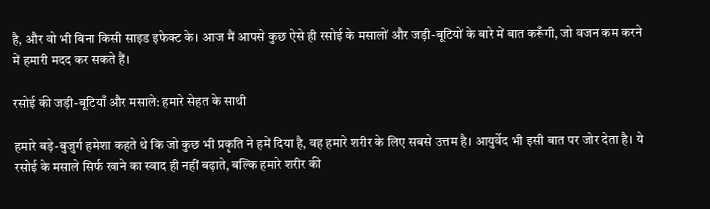है, और वो भी बिना किसी साइड इफेक्ट के। आज मैं आपसे कुछ ऐसे ही रसोई के मसालों और जड़ी-बूटियों के बारे में बात करूँगी, जो वजन कम करने में हमारी मदद कर सकते हैं।

रसोई की जड़ी-बूटियाँ और मसाले: हमारे सेहत के साथी

हमारे बड़े-बुजुर्ग हमेशा कहते थे कि जो कुछ भी प्रकृति ने हमें दिया है, वह हमारे शरीर के लिए सबसे उत्तम है। आयुर्वेद भी इसी बात पर जोर देता है। ये रसोई के मसाले सिर्फ खाने का स्वाद ही नहीं बढ़ाते, बल्कि हमारे शरीर की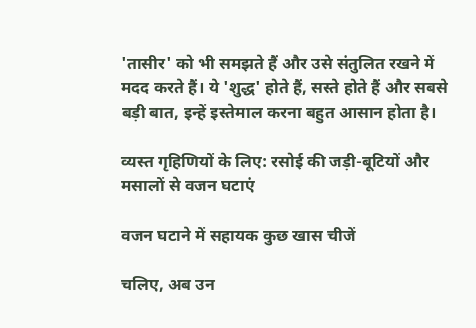'तासीर' को भी समझते हैं और उसे संतुलित रखने में मदद करते हैं। ये 'शुद्ध' होते हैं, सस्ते होते हैं और सबसे बड़ी बात, इन्हें इस्तेमाल करना बहुत आसान होता है।

व्यस्त गृहिणियों के लिए: रसोई की जड़ी-बूटियों और मसालों से वजन घटाएं

वजन घटाने में सहायक कुछ खास चीजें

चलिए, अब उन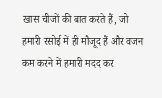खास चीजों की बात करते हैं, जो हमारी रसोई में ही मौजूद हैं और वजन कम करने में हमारी मदद कर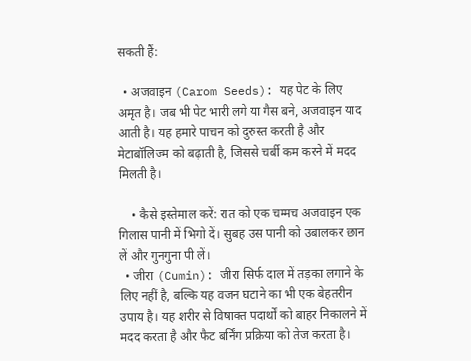सकती हैं:

  • अजवाइन (Carom Seeds): यह पेट के लिए अमृत है। जब भी पेट भारी लगे या गैस बने, अजवाइन याद आती है। यह हमारे पाचन को दुरुस्त करती है और मेटाबॉलिज्म को बढ़ाती है, जिससे चर्बी कम करने में मदद मिलती है।

    • कैसे इस्तेमाल करें: रात को एक चम्मच अजवाइन एक गिलास पानी में भिगो दें। सुबह उस पानी को उबालकर छान लें और गुनगुना पी लें।
  • जीरा (Cumin): जीरा सिर्फ दाल में तड़का लगाने के लिए नहीं है, बल्कि यह वजन घटाने का भी एक बेहतरीन उपाय है। यह शरीर से विषाक्त पदार्थों को बाहर निकालने में मदद करता है और फैट बर्निंग प्रक्रिया को तेज करता है।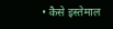• कैसे इस्तेमाल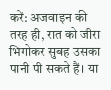करें: अजवाइन की तरह ही, रात को जीरा भिगोकर सुबह उसका पानी पी सकते हैं। या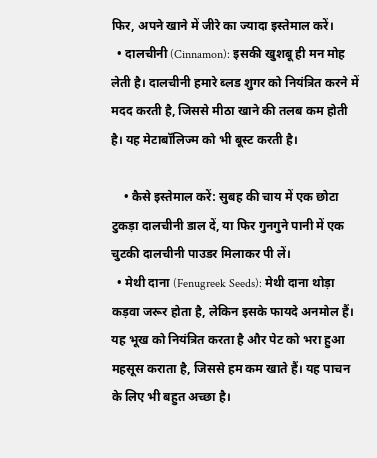फिर, अपने खाने में जीरे का ज्यादा इस्तेमाल करें।
  • दालचीनी (Cinnamon): इसकी खुशबू ही मन मोह लेती है। दालचीनी हमारे ब्लड शुगर को नियंत्रित करने में मदद करती है, जिससे मीठा खाने की तलब कम होती है। यह मेटाबॉलिज्म को भी बूस्ट करती है।

    • कैसे इस्तेमाल करें: सुबह की चाय में एक छोटा टुकड़ा दालचीनी डाल दें, या फिर गुनगुने पानी में एक चुटकी दालचीनी पाउडर मिलाकर पी लें।
  • मेथी दाना (Fenugreek Seeds): मेथी दाना थोड़ा कड़वा जरूर होता है, लेकिन इसके फायदे अनमोल हैं। यह भूख को नियंत्रित करता है और पेट को भरा हुआ महसूस कराता है, जिससे हम कम खाते हैं। यह पाचन के लिए भी बहुत अच्छा है।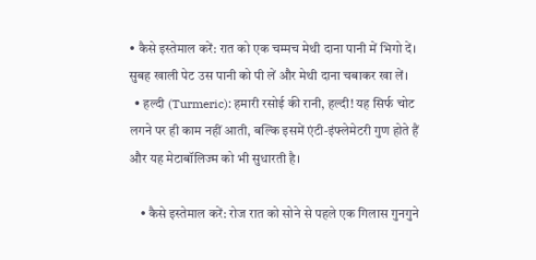• कैसे इस्तेमाल करें: रात को एक चम्मच मेथी दाना पानी में भिगो दें। सुबह खाली पेट उस पानी को पी लें और मेथी दाना चबाकर खा लें।
  • हल्दी (Turmeric): हमारी रसोई की रानी, हल्दी! यह सिर्फ चोट लगने पर ही काम नहीं आती, बल्कि इसमें एंटी-इंफ्लेमेटरी गुण होते हैं और यह मेटाबॉलिज्म को भी सुधारती है।

    • कैसे इस्तेमाल करें: रोज रात को सोने से पहले एक गिलास गुनगुने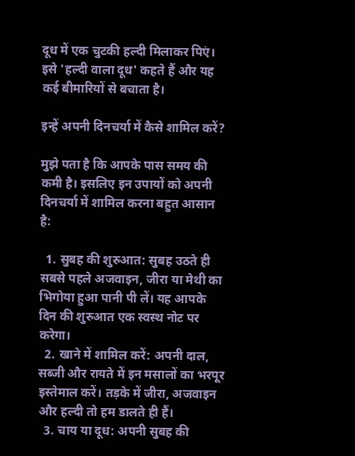दूध में एक चुटकी हल्दी मिलाकर पिएं। इसे 'हल्दी वाला दूध' कहते हैं और यह कई बीमारियों से बचाता है।

इन्हें अपनी दिनचर्या में कैसे शामिल करें?

मुझे पता है कि आपके पास समय की कमी है। इसलिए इन उपायों को अपनी दिनचर्या में शामिल करना बहुत आसान है:

  1. सुबह की शुरुआत: सुबह उठते ही सबसे पहले अजवाइन, जीरा या मेथी का भिगोया हुआ पानी पी लें। यह आपके दिन की शुरुआत एक स्वस्थ नोट पर करेगा।
  2. खाने में शामिल करें: अपनी दाल, सब्जी और रायते में इन मसालों का भरपूर इस्तेमाल करें। तड़के में जीरा, अजवाइन और हल्दी तो हम डालते ही हैं।
  3. चाय या दूध: अपनी सुबह की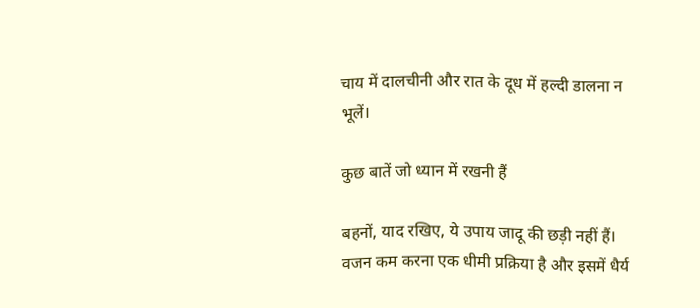चाय में दालचीनी और रात के दूध में हल्दी डालना न भूलें।

कुछ बातें जो ध्यान में रखनी हैं

बहनों, याद रखिए, ये उपाय जादू की छड़ी नहीं हैं। वजन कम करना एक धीमी प्रक्रिया है और इसमें धैर्य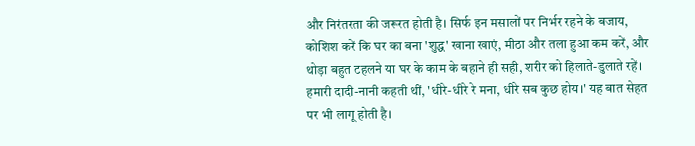और निरंतरता की जरूरत होती है। सिर्फ इन मसालों पर निर्भर रहने के बजाय, कोशिश करें कि घर का बना 'शुद्ध' खाना खाएं, मीठा और तला हुआ कम करें, और थोड़ा बहुत टहलने या घर के काम के बहाने ही सही, शरीर को हिलाते-डुलाते रहें। हमारी दादी-नानी कहती थीं, 'धीरे-धीरे रे मना, धीरे सब कुछ होय।' यह बात सेहत पर भी लागू होती है।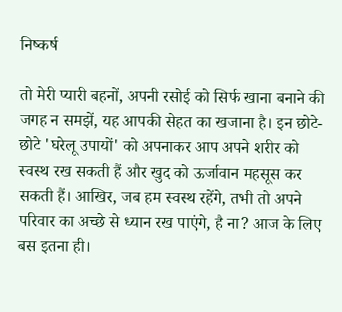निष्कर्ष

तो मेरी प्यारी बहनों, अपनी रसोई को सिर्फ खाना बनाने की जगह न समझें, यह आपकी सेहत का खजाना है। इन छोटे-छोटे 'घरेलू उपायों' को अपनाकर आप अपने शरीर को स्वस्थ रख सकती हैं और खुद को ऊर्जावान महसूस कर सकती हैं। आखिर, जब हम स्वस्थ रहेंगे, तभी तो अपने परिवार का अच्छे से ध्यान रख पाएंगे, है ना? आज के लिए बस इतना ही।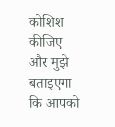कोशिश कीजिए और मुझे बताइएगा कि आपको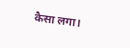कैसा लगा।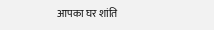आपका घर शांति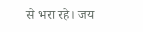से भरा रहे। जय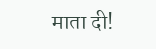माता दी!